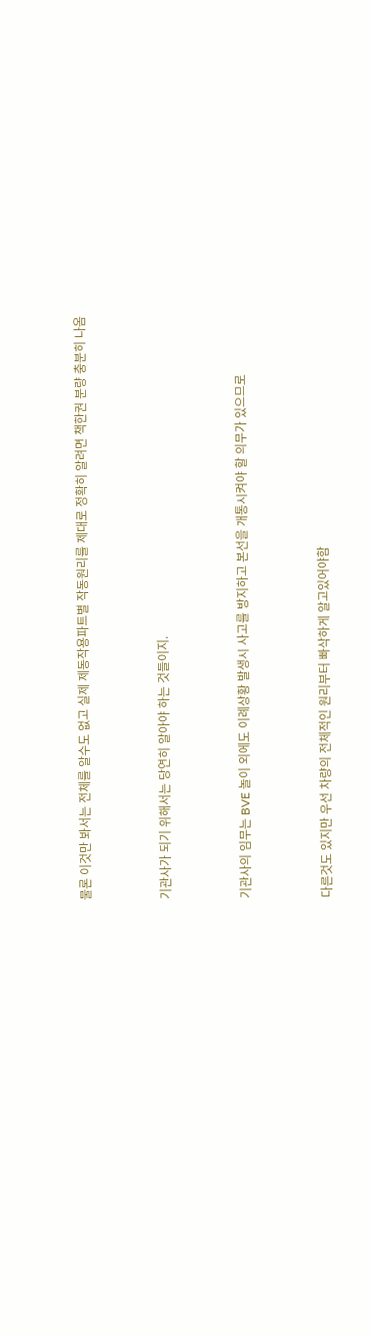물론 이것만 봐서는 전체를 알수도 없고 실제 제동작용파트별 작동원리를 제대로 정확히 알려면 책한권 분량 충분히 나옴


기관사가 되기 위해서는 당연히 알아야 하는 것들이지.


기관사의 임무는 BVE 놀이 외에도 이례상황 발생시 사고를 방지하고 본선을 개통시켜야 할 의무가 있으므로


다른것도 있지만 우선 차량의 전체적인 원리부터 빠삭하게 알고있어야함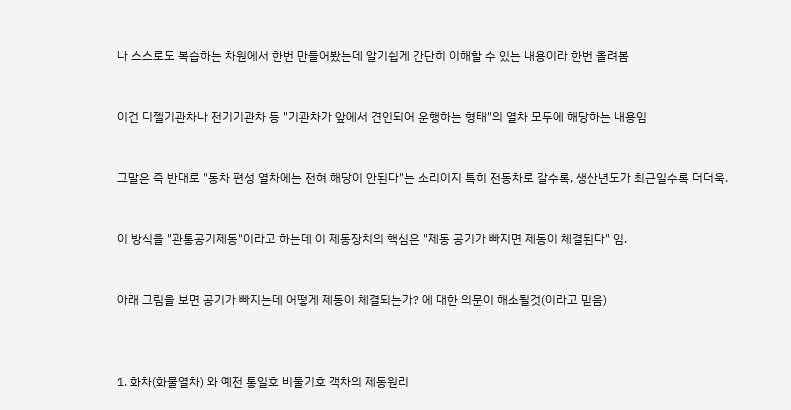나 스스로도 복습하는 차원에서 한번 만들어봤는데 알기쉽게 간단히 이해할 수 있는 내용이라 한번 올려봄


이건 디젤기관차나 전기기관차 등 "기관차가 앞에서 견인되어 운행하는 형태"의 열차 모두에 해당하는 내용임


그말은 즉 반대로 "동차 편성 열차에는 전혀 해당이 안된다"는 소리이지 특히 전동차로 갈수록, 생산년도가 최근일수록 더더욱.


이 방식을 "관통공기제동"이라고 하는데 이 제동장치의 핵심은 "제동 공기가 빠지면 제동이 체결된다" 임.


아래 그림을 보면 공기가 빠지는데 어떻게 제동이 체결되는가? 에 대한 의문이 해소될것(이라고 믿음)



1. 화차(화물열차) 와 예전 통일호 비둘기호 객차의 제동원리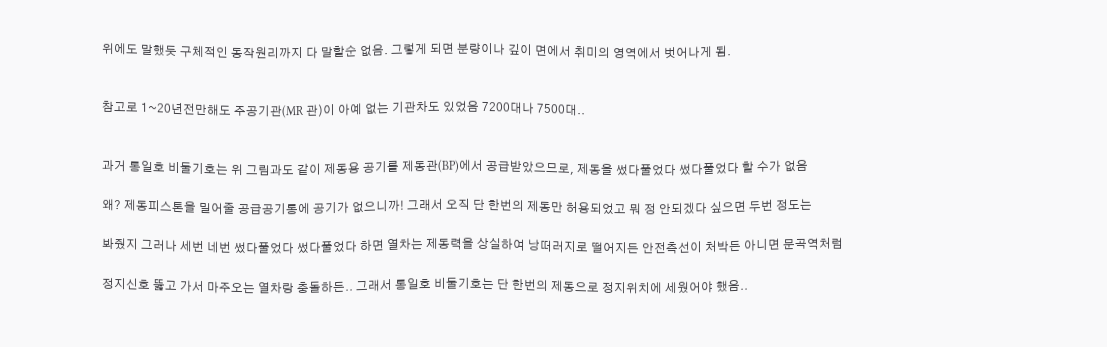위에도 말했듯 구체적인 동작원리까지 다 말할순 없음. 그렇게 되면 분량이나 깊이 면에서 취미의 영역에서 벗어나게 됨.


참고로 1~20년전만해도 주공기관(MR 관)이 아예 없는 기관차도 있었음 7200대나 7500대..


과거 통일호 비둘기호는 위 그림과도 같이 제동용 공기를 제동관(BP)에서 공급받았으므로, 제동을 썼다풀었다 썼다풀었다 할 수가 없음

왜? 제동피스톤을 밀어줄 공급공기통에 공기가 없으니까! 그래서 오직 단 한번의 제동만 허용되었고 뭐 정 안되겠다 싶으면 두번 정도는

봐줬지 그러나 세번 네번 썼다풀었다 썼다풀었다 하면 열차는 제동력을 상실하여 낭떠러지로 떨어지든 안전측선이 처박든 아니면 문곡역처럼

정지신호 뚫고 가서 마주오는 열차랑 충돌하든.. 그래서 통일호 비둘기호는 단 한번의 제동으로 정지위치에 세웠어야 했음..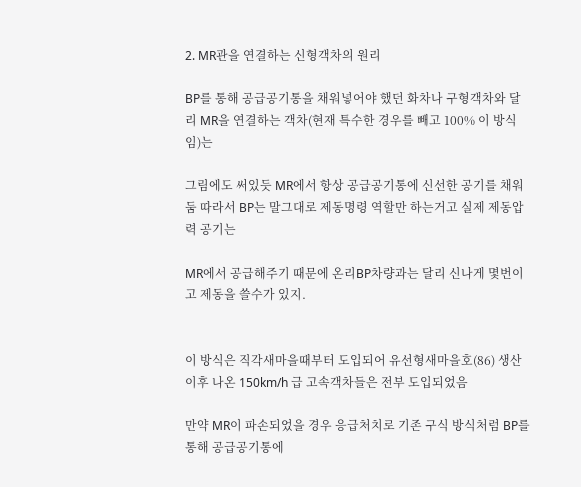2. MR관을 연결하는 신형객차의 원리

BP를 통해 공급공기통을 채워넣어야 했던 화차나 구형객차와 달리 MR을 연결하는 객차(현재 특수한 경우를 빼고 100% 이 방식임)는

그림에도 써있듯 MR에서 항상 공급공기통에 신선한 공기를 채워둠 따라서 BP는 말그대로 제동명령 역할만 하는거고 실제 제동압력 공기는

MR에서 공급해주기 때문에 온리BP차량과는 달리 신나게 몇번이고 제동을 쓸수가 있지.


이 방식은 직각새마을때부터 도입되어 유선형새마을호(86) 생산 이후 나온 150km/h 급 고속객차들은 전부 도입되었음

만약 MR이 파손되었을 경우 응급처치로 기존 구식 방식처럼 BP를 통해 공급공기통에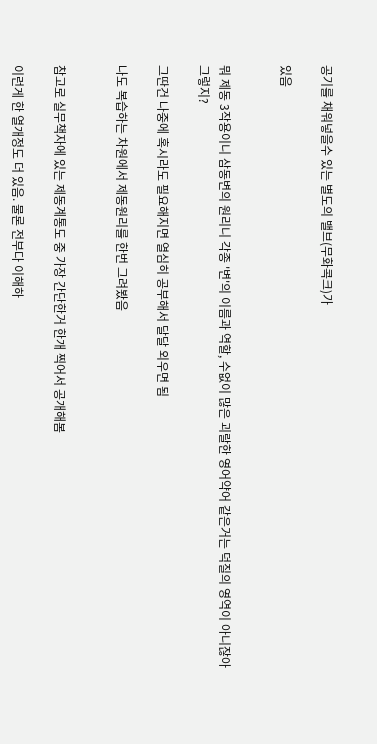공기를 채워넣을수 있는 별도의 밸브(무화콕크)가

있음


뭐 제동 3작용이니 삼동변의 원리니 각종 '변'의 이름과 역할, 수없이 많은 괴랄한 영어약어 같은거는 덕질의 영역이 아니잖아 그렇지?

그딴건 나중에 혹시라도 필요해지면 열심히 공부해서 달달 외우면 됨

나도 복습하는 차원에서 제동원리를 한번 그려봤음


참고로 실무책자에 있는 제동계통도 중 가장 간단한거 한개 찍어서 공개해봄

이런게 한 열개정도 더 있음. 물론 전부다 이해하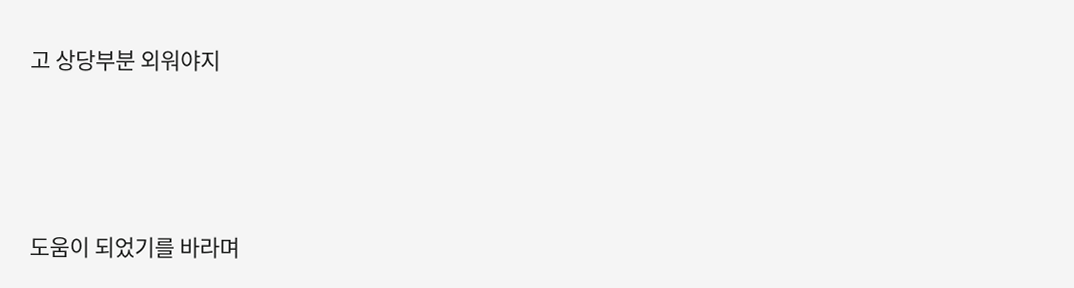고 상당부분 외워야지




도움이 되었기를 바라며